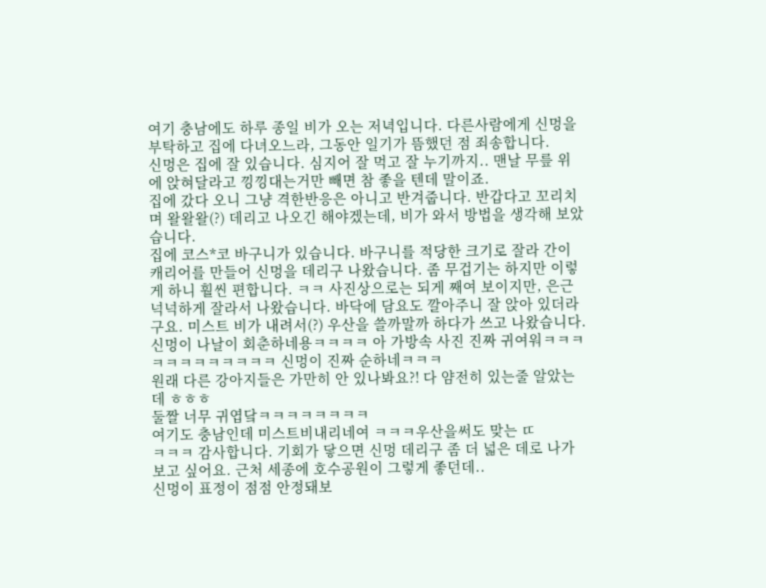여기 충남에도 하루 종일 비가 오는 저녁입니다. 다른사람에게 신멍을 부탁하고 집에 다녀오느라, 그동안 일기가 뜸했던 점 죄송합니다.
신멍은 집에 잘 있습니다. 심지어 잘 먹고 잘 누기까지.. 맨날 무릎 위에 앉혀달라고 낑낑대는거만 빼면 참 좋을 텐데 말이죠.
집에 갔다 오니 그냥 격한반응은 아니고 반겨줍니다. 반갑다고 꼬리치며 왈왈왈(?) 데리고 나오긴 해야겠는데, 비가 와서 방법을 생각해 보았습니다.
집에 코스*코 바구니가 있습니다. 바구니를 적당한 크기로 잘라 간이 캐리어를 만들어 신멍을 데리구 나왔습니다. 좀 무겁기는 하지만 이렇게 하니 훨씬 편합니다. ㅋㅋ 사진상으로는 되게 째여 보이지만, 은근 넉넉하게 잘라서 나왔습니다. 바닥에 담요도 깔아주니 잘 앉아 있더라구요. 미스트 비가 내려서(?) 우산을 쓸까말까 하다가 쓰고 나왔습니다.
신멍이 나날이 회춘하네용ㅋㅋㅋㅋ 아 가방속 사진 진짜 귀여워ㅋㅋㅋㅋㅋㅋㅋㅋㅋㅋㅋㅋ 신멍이 진짜 순하네ㅋㅋㅋ
원래 다른 강아지들은 가만히 안 있나봐요?! 다 얌전히 있는줄 알았는데 ㅎㅎㅎ
둘짤 너무 귀엽닼ㅋㅋㅋㅋㅋㅋㅋㅋ
여기도 충남인데 미스트비내리네여 ㅋㅋㅋ우산을써도 맞는 ㄸ
ㅋㅋㅋ 감사합니다. 기회가 닿으면 신멍 데리구 좀 더 넓은 데로 나가보고 싶어요. 근처 세종에 호수공원이 그렇게 좋던데..
신멍이 표정이 점점 안정돼보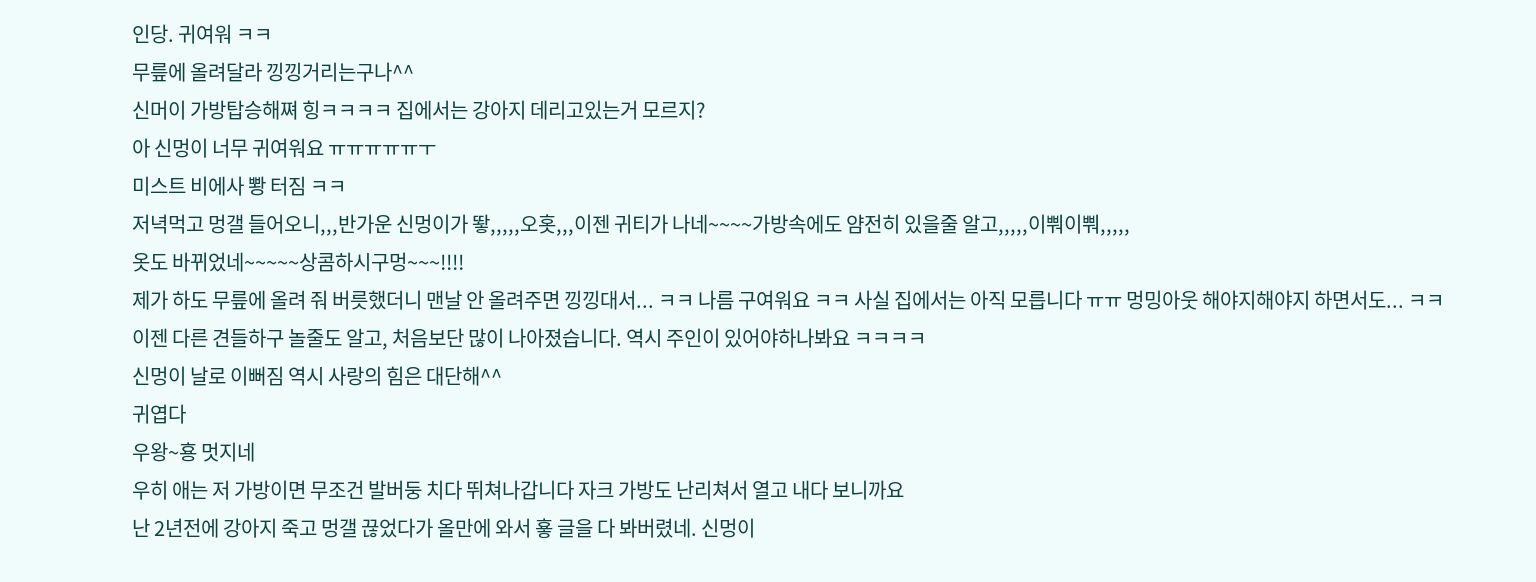인당. 귀여워 ㅋㅋ
무릎에 올려달라 낑낑거리는구나^^
신머이 가방탑승해쪄 힝ㅋㅋㅋㅋ 집에서는 강아지 데리고있는거 모르지?
아 신멍이 너무 귀여워요 ㅠㅠㅠㅠㅠㅜ
미스트 비에사 뽱 터짐 ㅋㅋ
저녁먹고 멍갤 들어오니,,,반가운 신멍이가 뙇,,,,,오홋,,,이젠 귀티가 나네~~~~가방속에도 얌전히 있을줄 알고,,,,,이뿨이뿨,,,,,
옷도 바뀌었네~~~~~상콤하시구멍~~~!!!!
제가 하도 무릎에 올려 줘 버릇했더니 맨날 안 올려주면 낑낑대서... ㅋㅋ 나름 구여워요 ㅋㅋ 사실 집에서는 아직 모릅니다 ㅠㅠ 멍밍아웃 해야지해야지 하면서도... ㅋㅋ
이젠 다른 견들하구 놀줄도 알고, 처음보단 많이 나아졌습니다. 역시 주인이 있어야하나봐요 ㅋㅋㅋㅋ
신멍이 날로 이뻐짐 역시 사랑의 힘은 대단해^^
귀엽다
우왕~횽 멋지네
우히 애는 저 가방이면 무조건 발버둥 치다 뛰쳐나갑니다 자크 가방도 난리쳐서 열고 내다 보니까요
난 2년전에 강아지 죽고 멍갤 끊었다가 올만에 와서 훃 글을 다 봐버렸네. 신멍이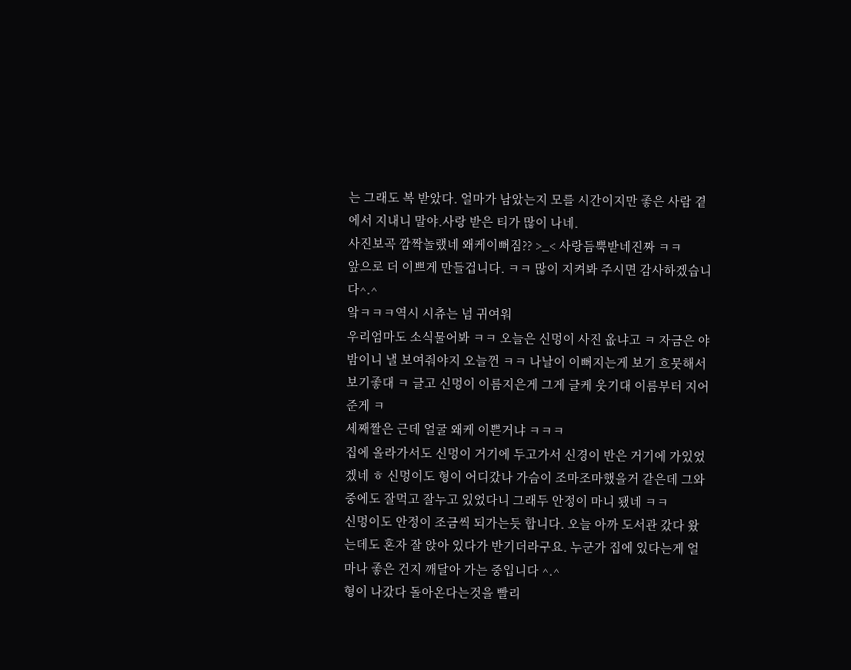는 그래도 복 받았다. 얼마가 남았는지 모를 시간이지만 좋은 사람 곁에서 지내니 말야.사랑 받은 티가 많이 나네.
사진보곡 깜짝놀랬네 왜케이뻐짐?? >_< 사랑듬뿍받네진짜 ㅋㅋ
앞으로 더 이쁘게 만들겁니다. ㅋㅋ 많이 지켜봐 주시면 감사하겠습니다^.^
앜ㅋㅋㅋ역시 시츄는 넘 귀여워
우리엄마도 소식물어봐 ㅋㅋ 오늘은 신멍이 사진 옶냐고 ㅋ 자금은 야밤이니 낼 보여줘야지 오늘껀 ㅋㅋ 나날이 이뻐지는게 보기 흐뭇해서 보기좋대 ㅋ 글고 신멍이 이름지은게 그게 글케 웃기대 이름부터 지어준게 ㅋ
세째짤은 근데 얼굴 왜케 이쁜거냐 ㅋㅋㅋ
집에 올라가서도 신멍이 거기에 두고가서 신경이 반은 거기에 가있었겠네 ㅎ 신멍이도 형이 어디갔나 가슴이 조마조마했을거 같은데 그와중에도 잘먹고 잘누고 있었다니 그래두 안정이 마니 됐네 ㅋㅋ
신멍이도 안정이 조금씩 되가는듯 합니다. 오늘 아까 도서관 갔다 왔는데도 혼자 잘 앉아 있다가 반기더라구요. 누군가 집에 있다는게 얼마나 좋은 건지 깨달아 가는 중입니다 ^.^
형이 나갔다 돌아온다는것을 빨리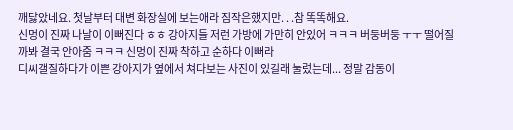깨닳았네요. 첫날부터 대변 화장실에 보는애라 짐작은했지만. . .참 똑똑해요.
신멍이 진짜 나날이 이뻐진다 ㅎㅎ 강아지들 저런 가방에 가만히 안있어 ㅋㅋㅋ 버둥버둥 ㅜㅜ 떨어질까봐 결국 안아줌 ㅋㅋㅋ 신멍이 진짜 착하고 순하다 이뻐라
디씨갤질하다가 이쁜 강아지가 옆에서 쳐다보는 사진이 있길래 눌렀는데... 정말 감동이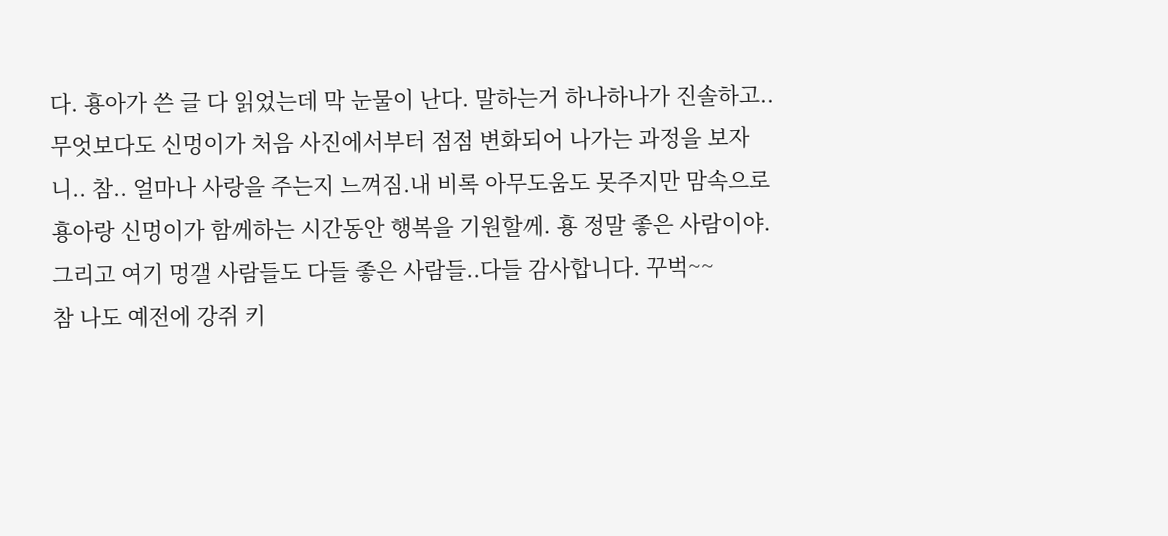다. 횽아가 쓴 글 다 읽었는데 막 눈물이 난다. 말하는거 하나하나가 진솔하고.. 무엇보다도 신멍이가 처음 사진에서부터 점점 변화되어 나가는 과정을 보자니.. 참.. 얼마나 사랑을 주는지 느껴짐.내 비록 아무도움도 못주지만 맘속으로 횽아랑 신멍이가 함께하는 시간동안 행복을 기원할께. 횽 정말 좋은 사람이야. 그리고 여기 멍갤 사람들도 다들 좋은 사람들..다들 감사합니다. 꾸벅~~
참 나도 예전에 강쥐 키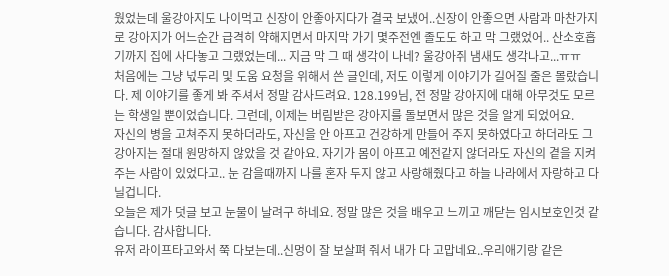웠었는데 울강아지도 나이먹고 신장이 안좋아지다가 결국 보냈어..신장이 안좋으면 사람과 마찬가지로 강아지가 어느순간 급격히 약해지면서 마지막 가기 몇주전엔 졸도도 하고 막 그랬었어.. 산소호흡기까지 집에 사다놓고 그랬었는데... 지금 막 그 때 생각이 나네? 울강아쥐 냄새도 생각나고...ㅠㅠ
처음에는 그냥 넋두리 및 도움 요청을 위해서 쓴 글인데, 저도 이렇게 이야기가 길어질 줄은 몰랐습니다. 제 이야기를 좋게 봐 주셔서 정말 감사드려요. 128.199님, 전 정말 강아지에 대해 아무것도 모르는 학생일 뿐이었습니다. 그런데, 이제는 버림받은 강아지를 돌보면서 많은 것을 알게 되었어요.
자신의 병을 고쳐주지 못하더라도, 자신을 안 아프고 건강하게 만들어 주지 못하였다고 하더라도 그 강아지는 절대 원망하지 않았을 것 같아요. 자기가 몸이 아프고 예전같지 않더라도 자신의 곁을 지켜주는 사람이 있었다고.. 눈 감을때까지 나를 혼자 두지 않고 사랑해줬다고 하늘 나라에서 자랑하고 다닐겁니다.
오늘은 제가 덧글 보고 눈물이 날려구 하네요. 정말 많은 것을 배우고 느끼고 깨닫는 임시보호인것 같습니다. 감사합니다.
유저 라이프타고와서 쭉 다보는데..신멍이 잘 보살펴 줘서 내가 다 고맙네요..우리애기랑 같은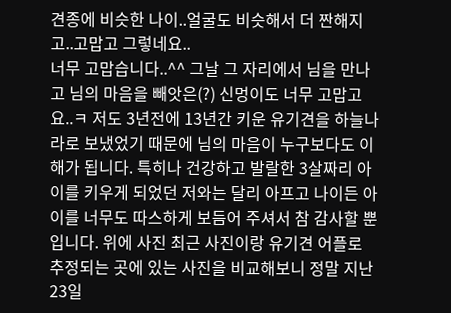견종에 비슷한 나이..얼굴도 비슷해서 더 짠해지고..고맙고 그렇네요..
너무 고맙습니다..^^ 그날 그 자리에서 님을 만나고 님의 마음을 빼앗은(?) 신멍이도 너무 고맙고요..ㅋ 저도 3년전에 13년간 키운 유기견을 하늘나라로 보냈었기 때문에 님의 마음이 누구보다도 이해가 됩니다. 특히나 건강하고 발랄한 3살짜리 아이를 키우게 되었던 저와는 달리 아프고 나이든 아이를 너무도 따스하게 보듬어 주셔서 참 감사할 뿐입니다. 위에 사진 최근 사진이랑 유기견 어플로 추정되는 곳에 있는 사진을 비교해보니 정말 지난 23일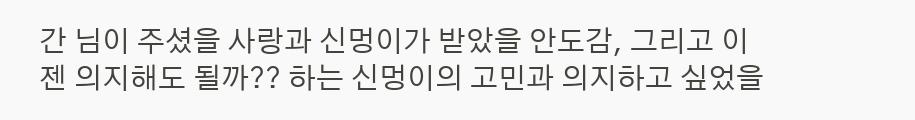간 님이 주셨을 사랑과 신멍이가 받았을 안도감, 그리고 이젠 의지해도 될까?? 하는 신멍이의 고민과 의지하고 싶었을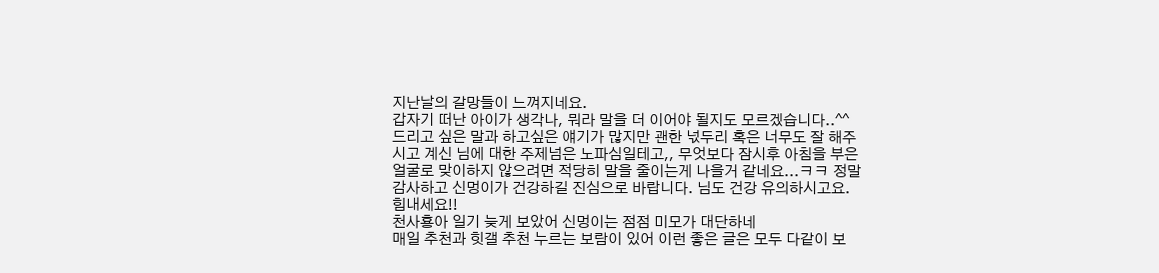지난날의 갈망들이 느껴지네요.
갑자기 떠난 아이가 생각나, 뭐라 말을 더 이어야 될지도 모르겠습니다..^^ 드리고 싶은 말과 하고싶은 얘기가 많지만 괜한 넋두리 혹은 너무도 잘 해주시고 계신 님에 대한 주제넘은 노파심일테고,, 무엇보다 잠시후 아침을 부은얼굴로 맞이하지 않으려면 적당히 말을 줄이는게 나을거 같네요...ㅋㅋ 정말 감사하고 신멍이가 건강하길 진심으로 바랍니다. 님도 건강 유의하시고요. 힘내세요!!
천사횽아 일기 늦게 보았어 신멍이는 점점 미모가 대단하네
매일 추천과 힛갤 추천 누르는 보람이 있어 이런 좋은 글은 모두 다같이 보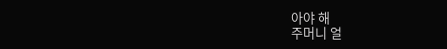아야 해
주머니 얼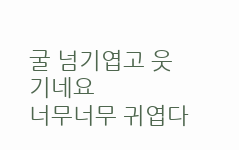굴 넘기엽고 웃기네요
너무너무 귀엽다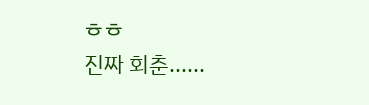ㅎㅎ
진짜 회춘......